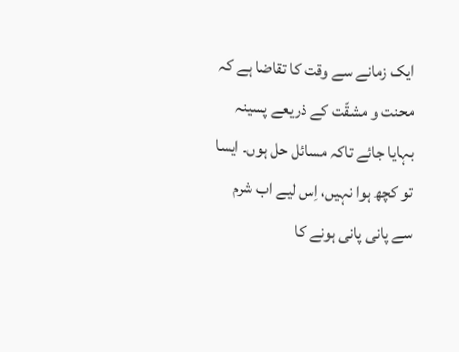ایک زمانے سے وقت کا تقاضا ہے کہ محنت و مشقّت کے ذریعے پسینہ بہایا جائے تاکہ مسائل حل ہوں۔ ایسا تو کچھ ہوا نہیں، اِس لیے اب شرم سے پانی پانی ہونے کا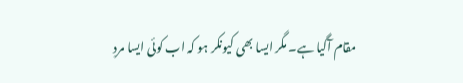مقام آگیا ہے۔ مگر ایسا بھی کیونکر ہو کہ اب کوئی ایسا مردِ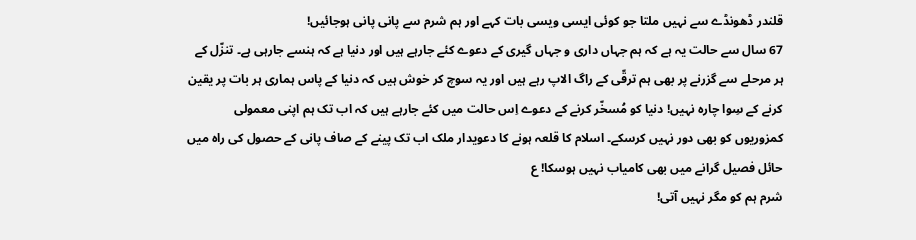قلندر ڈھونڈے سے نہیں ملتا جو کوئی ایسی ویسی بات کہے اور ہم شرم سے پانی پانی ہوجائیں!
67 سال سے حالت یہ ہے کہ ہم جہاں داری و جہاں گیری کے دعوے کئے جارہے ہیں اور دنیا ہے کہ ہنسے جارہی ہے۔ تنزّل کے ہر مرحلے سے گزرنے پر بھی ہم ترقّی کے راگ الاپ رہے ہیں اور یہ سوچ کر خوش ہیں کہ دنیا کے پاس ہماری ہر بات پر یقین کرنے کے سِوا چارہ نہیں! دنیا کو مُسخّر کرنے کے دعوے اِس حالت میں کئے جارہے ہیں کہ اب تک ہم اپنی معمولی کمزوریوں کو بھی دور نہیں کرسکے۔ اسلام کا قلعہ ہونے کا دعویدار ملک اب تک پینے کے صاف پانی کے حصول کی راہ میں حائل فصیل گرانے میں بھی کامیاب نہیں ہوسکا! ع
شرم ہم کو مگر نہیں آتی!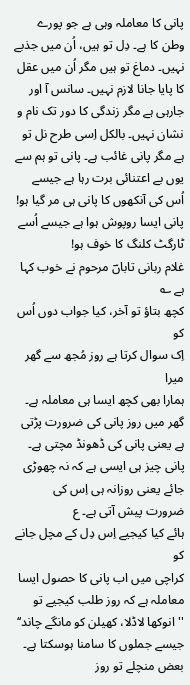پانی کا معاملہ وہی ہے جو پورے وطن کا ہے۔ دِل تو ہیں، اُن میں جذبے نہیں۔ دماغ تو ہیں مگر اُن میں عقل کا پایا جانا لازم نہیں۔ سانس آ اور جارہی ہے مگر زندگی کا دور تک نام و نشان نہیں۔ بالکل اِسی طرح نل تو ہے مگر پانی غائب ہے۔ پانی تو ہم سے یوں بے اعتنائی برت رہا ہے جیسے اُس کی آنکھوں کا پانی ہی مر گیا ہو! پانی ایسا روپوش ہوا ہے جیسے اُسے ٹارگٹ کلنگ کا خوف ہو!
غلام ربانی تاباںؔ مرحوم نے خوب کہا ہے ؎
کچھ بتاؤ تو آخر، کیا جواب دوں اُس کو
اِک سوال کرتا ہے روز مُجھ سے گھر میرا
ہمارا بھی کچھ ایسا ہی معاملہ ہے۔ گھر میں روز پانی کی ضرورت پڑتی ہے یعنی پانی کی ڈھونڈ مچتی ہے۔ پانی چیز ہی ایسی ہے کہ نہ چھوڑی جائے یعنی روزانہ ہی اِس کی ضرورت پیش آتی ہے۔ ع
ہائے کیا کیجیے اِس دِل کے مچل جانے کو
کراچی میں اب پانی کا حصول ایسا معاملہ ہے کہ روز طلب کیجیے تو ''انوکھا لاڈلا، کھیلن کو مانگے چاند‘‘ جیسے جملوں کا سامنا ہوسکتا ہے۔ بعض منچلے تو روز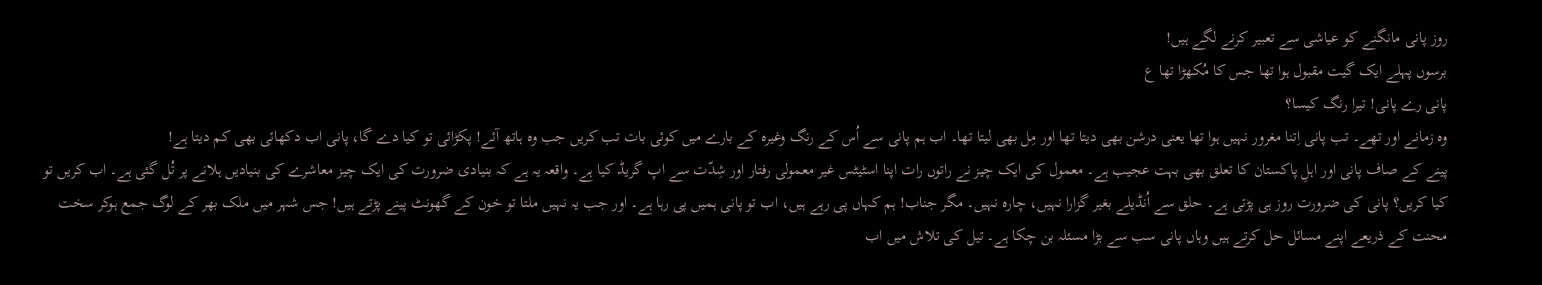روز پانی مانگنے کو عیاشی سے تعبیر کرنے لگے ہیں!
برسوں پہلے ایک گیت مقبول ہوا تھا جس کا مُکھڑا تھا ع
پانی رے پانی! تیرا رنگ کیسا؟
وہ زمانے اور تھے۔ تب پانی اِتنا مغرور نہیں ہوا تھا یعنی درشن بھی دیتا تھا اور مِل بھی لیتا تھا۔ اب ہم پانی سے اُس کے رنگ وغیرہ کے بارے میں کوئی بات تب کریں جب وہ ہاتھ آئے! پکڑائی تو کیا دے گا، پانی اب دکھائی بھی کم دیتا ہے!
پینے کے صاف پانی اور اہلِ پاکستان کا تعلق بھی بہت عجیب ہے۔ معمول کی ایک چیز نے راتوں رات اپنا اسٹیٹس غیر معمولی رفتار اور شِدّت سے اپ گریڈ کیا ہے۔ واقعہ یہ ہے کہ بنیادی ضرورت کی ایک چیز معاشرے کی بنیادیں ہلانے پر تُل گئی ہے۔ اب کریں تو کیا کریں؟ پانی کی ضرورت روز ہی پڑتی ہے۔ حلق سے اُنڈیلے بغیر گزارا نہیں، چارہ نہیں۔ مگر جناب! ہم کہاں پی رہے ہیں، اب تو پانی ہمیں پی رہا ہے۔ اور جب یہ نہیں ملتا تو خون کے گھونٹ پینے پڑتے ہیں! جس شہر میں ملک بھر کے لوگ جمع ہوکر سخت محنت کے ذریعے اپنے مسائل حل کرتے ہیں وہاں پانی سب سے بڑا مسئلہ بن چکا ہے۔ تیل کی تلاش میں اب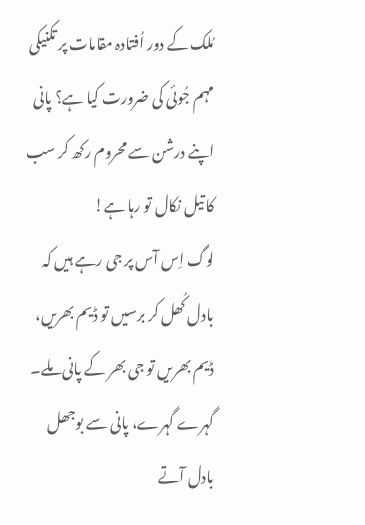مُلک کے دور اُفتادہ مقامات پر تکنیکی مہم جُوئی کی ضرورت کیا ہے؟ پانی اپنے درشن سے محروم رکھ کر سب کا تیل نکال تو رہا ہے!
لوگ اِس آس پر جی رہے ہیں کہ بادل کُھل کر برسیں تو ڈیم بھریں، ڈیم بھریں تو جی بھر کے پانی ملے۔ گہرے گہرے، پانی سے بوجھل بادل آتے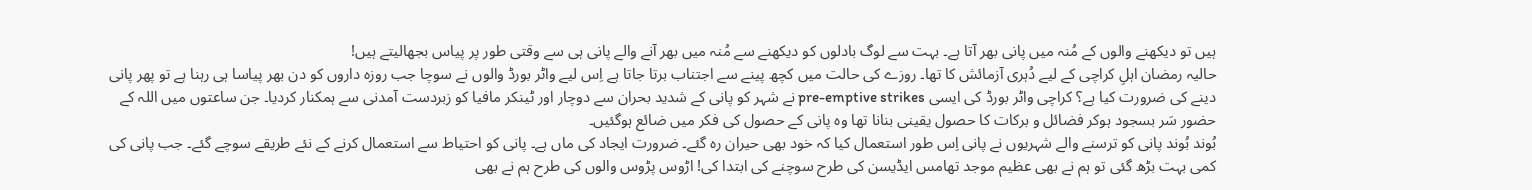ہیں تو دیکھنے والوں کے مُنہ میں پانی بھر آتا ہے۔ بہت سے لوگ بادلوں کو دیکھنے سے مُنہ میں بھر آنے والے پانی ہی سے وقتی طور پر پیاس بجھالیتے ہیں!
حالیہ رمضان اہلِ کراچی کے لیے دُہری آزمائش کا تھا۔ روزے کی حالت میں کچھ پینے سے اجتناب برتا جاتا ہے اِس لیے واٹر بورڈ والوں نے سوچا جب روزہ داروں کو دن بھر پیاسا ہی رہنا ہے تو پھر پانی دینے کی ضرورت کیا ہے؟ کراچی واٹر بورڈ کی ایسی pre-emptive strikes نے شہر کو پانی کے شدید بحران سے دوچار اور ٹینکر مافیا کو زبردست آمدنی سے ہمکنار کردیا۔ جن ساعتوں میں اللہ کے حضور سَر بسجود ہوکر فضائل و برکات کا حصول یقینی بنانا تھا وہ پانی کے حصول کی فکر میں ضائع ہوگئیں۔
بُوند بُوند پانی کو ترسنے والے شہریوں نے پانی اِس طور استعمال کیا کہ خود بھی حیران رہ گئے۔ ضرورت ایجاد کی ماں ہے۔ پانی کو احتیاط سے استعمال کرنے کے نئے طریقے سوچے گئے۔ جب پانی کی کمی بہت بڑھ گئی تو ہم نے بھی عظیم موجد تھامس ایڈیسن کی طرح سوچنے کی ابتدا کی! اڑوس پڑوس والوں کی طرح ہم نے بھی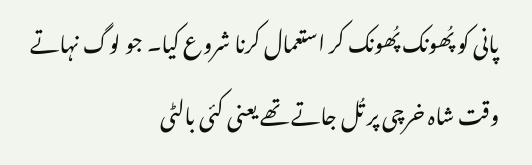پانی کو پُھونک پُھونک کر استعمال کرنا شروع کیا۔ جو لوگ نہاتے وقت شاہ خرچی پر تُل جاتے تھے یعنی کئی بالٹی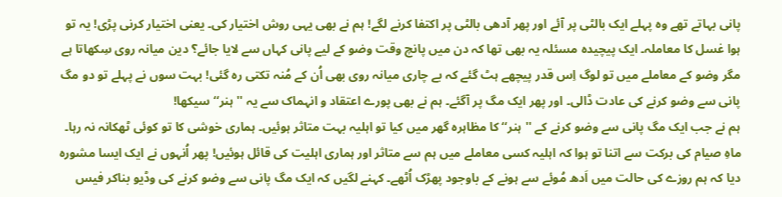پانی بہاتے تھے وہ پہلے ایک بالٹی پر آئے اور پھر آدھی بالٹی پر اکتفا کرنے لگے! ہم نے بھی یہی روش اختیار کی۔ یعنی اختیار کرنی پڑی! یہ تو ہوا غسل کا معاملہ۔ ایک پیچیدہ مسئلہ یہ بھی تھا کہ دن میں پانچ وقت وضو کے لیے پانی کہاں سے لایا جائے؟ دین میانہ روی سِکھاتا ہے مگر وضو کے معاملے میں تو لوگ اِس قدر پیچھے ہٹ گئے کہ بے چاری میانہ روی بھی اُن کے مُنہ تکتی رہ گئی! بہت سوں نے پہلے تو دو مگ پانی سے وضو کرنے کی عادت ڈالی۔ اور پھر ایک مگ پر آگئے۔ ہم نے بھی پورے اعتقاد و انہماک سے یہ ''ہنر‘‘ سیکھا!
ہم نے جب ایک مگ پانی سے وضو کرنے کے ''ہنر‘‘ کا مظاہرہ گھر میں کیا تو اہلیہ بہت متاثر ہوئیں۔ ہماری خوشی کا تو کوئی ٹھکانہ نہ رہا۔ ماہِ صیام کی برکت سے اتنا تو ہوا کہ اہلیہ کسی معاملے میں ہم سے متاثر اور ہماری اہلیت کی قائل ہوئیں! پھر اُنہوں نے ایک ایسا مشورہ دیا کہ ہم روزے کی حالت میں اَدھ مُوئے سے ہونے کے باوجود پھڑک اُٹھے۔ کہنے لگیں کہ ایک مگ پانی سے وضو کرنے کی وڈیو بناکر فیس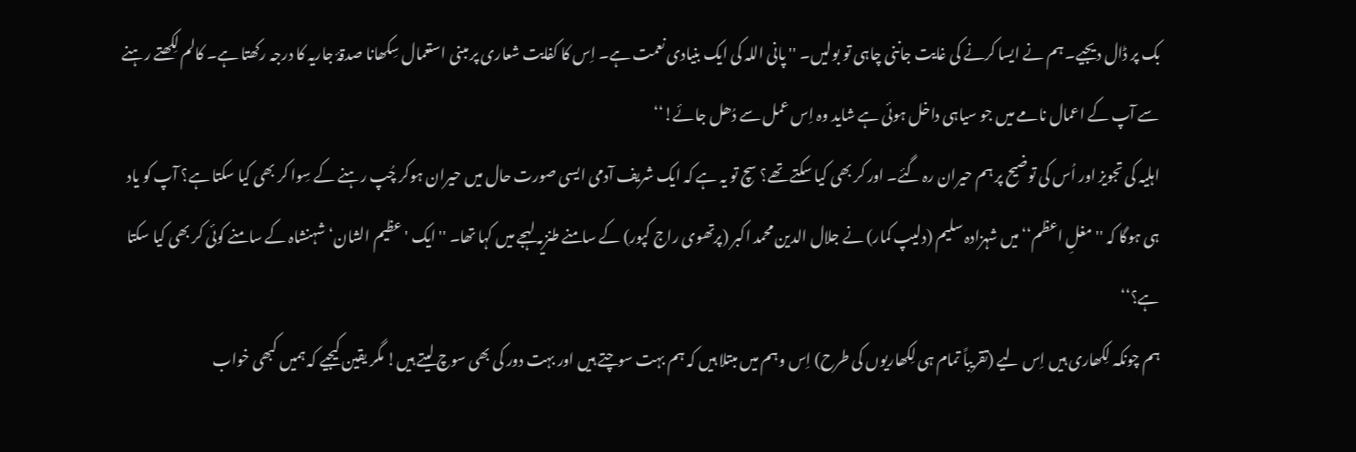بک پر ڈال دیجیے۔ ہم نے ایسا کرنے کی غایت جاننی چاہی تو بولیں۔ ''پانی اللہ کی ایک بنیادی نعمت ہے۔ اِس کا کفایت شعاری پر مبنی استعمال سِکھانا صدقۂ جاریہ کا درجہ رکھتا ہے۔ کالم لِکھتے رہنے سے آپ کے اعمال نامے میں جو سیاہی داخل ہوئی ہے شاید وہ اِس عمل سے دُھل جائے!‘‘
اہلیہ کی تجویز اور اُس کی توضیح پر ہم حیران رہ گئے۔ اور کر بھی کیا سکتے تھے؟ سچ تو یہ ہے کہ ایک شریف آدمی ایسی صورت حال میں حیران ہوکر چُپ رہنے کے سِوا کر بھی کیا سکتا ہے؟ آپ کو یاد ہی ہوگا کہ ''مغلِ اعظم‘‘ میں شہزادہ سلیم (دلیپ کمار) نے جلال الدین محمد اکبر (پرتھوی راج کپور) کے سامنے طنزیہ لہجے میں کہا تھا۔ ''ایک 'عظیم الشان‘ شہنشاہ کے سامنے کوئی کر بھی کیا سکتا ہے؟‘‘
ہم چونکہ لِکھاری ہیں اِس لیے (تقریباً تمام ہی لِکھاریوں کی طرح) اِس وہم میں مبتلا ہیں کہ ہم بہت سوچتے ہیں اور بہت دور کی بھی سوچ لیتے ہیں! مگر یقین کیجیے کہ ہمیں کبھی خواب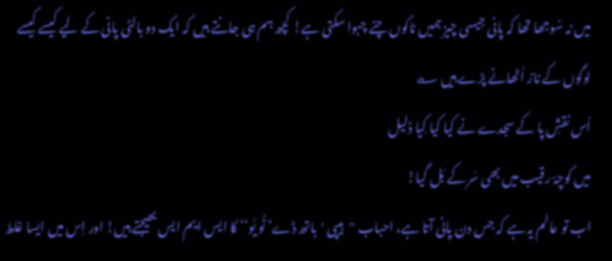میں نہ سُوجھا تھا کہ پانی جیسی چیز ہمیں ناکوں چنے چبوا سکتی ہے! کچھ ہم ہی جانتے ہیں کہ ایک دو بالٹی پانی کے لیے کیسے کیسے لوگوں کے ناز اُٹھانے پڑے ہیں ؎
اُس نقشِ پا کے سجدے نے کیا کیا کِیا ذلیل
میں کوچۂ رقیب میں بھی سَر کے بَل گیا!
اب تو عالم یہ ہے کہ جس دن پانی آتا ہے، احباب ''ہیپی 'باتھ ڈے‘ ٹُو یُو‘‘ کا ایس ایم ایس بھیجتے ہیں! اور اِس میں ایسا غلط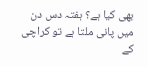بھی کیا ہے؟ ہفتہ دس دن میں پانی ملتا ہے تو کراچی کے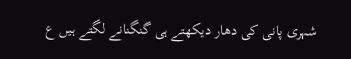شہری پانی کی دھار دیکھتے ہی گنگنانے لگتے ہیں ع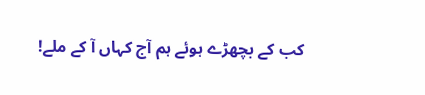کب کے بچھڑے ہوئے ہم آج کہاں آ کے ملے!